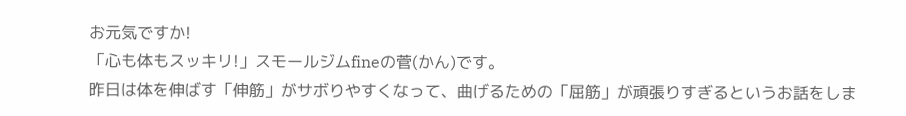お元気ですか!
「心も体もスッキリ!」スモールジムfineの菅(かん)です。
昨日は体を伸ばす「伸筋」がサボりやすくなって、曲げるための「屈筋」が頑張りすぎるというお話をしま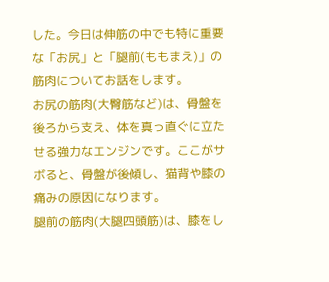した。今日は伸筋の中でも特に重要な「お尻」と「腿前(ももまえ)」の筋肉についてお話をします。
お尻の筋肉(大臀筋など)は、骨盤を後ろから支え、体を真っ直ぐに立たせる強力なエンジンです。ここがサボると、骨盤が後傾し、猫背や膝の痛みの原因になります。
腿前の筋肉(大腿四頭筋)は、膝をし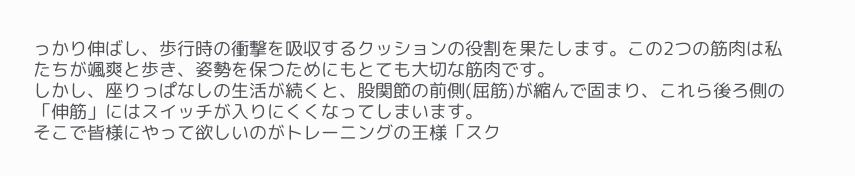っかり伸ばし、歩行時の衝撃を吸収するクッションの役割を果たします。この2つの筋肉は私たちが颯爽と歩き、姿勢を保つためにもとても大切な筋肉です。
しかし、座りっぱなしの生活が続くと、股関節の前側(屈筋)が縮んで固まり、これら後ろ側の「伸筋」にはスイッチが入りにくくなってしまいます。
そこで皆様にやって欲しいのがトレーニングの王様「スク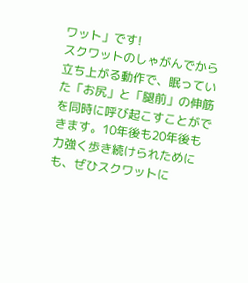ワット」です!
スクワットのしゃがんでから立ち上がる動作で、眠っていた「お尻」と「腿前」の伸筋を同時に呼び起こすことができます。10年後も20年後も力強く歩き続けられためにも、ぜひスクワットに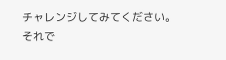チャレンジしてみてください。
それで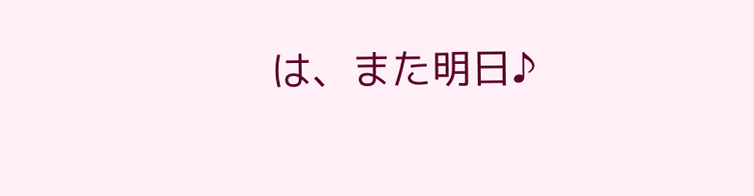は、また明日♪